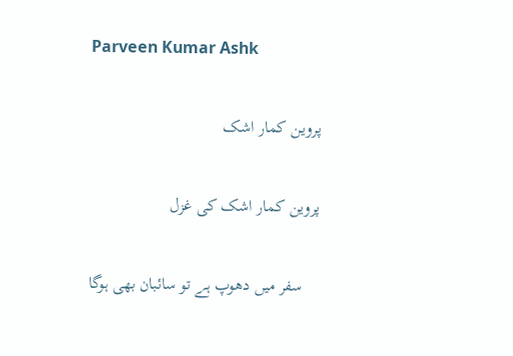Parveen Kumar Ashk

پروین کمار اشک

پروین کمار اشک کی غزل

    سفر میں دھوپ ہے تو سائبان بھی ہوگا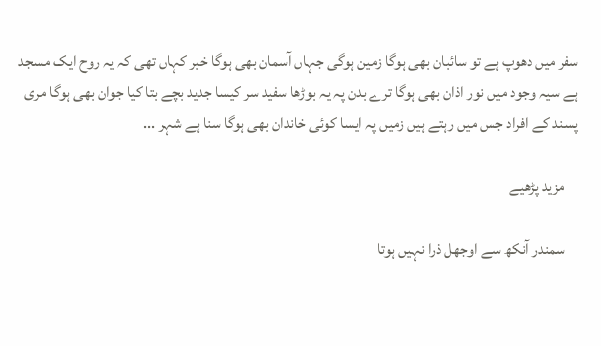سفر میں دھوپ ہے تو سائبان بھی ہوگا زمین ہوگی جہاں آسمان بھی ہوگا خبر کہاں تھی کہ یہ روح ایک مسجد ہے سیہ وجود میں نور اذان بھی ہوگا ترے بدن پہ یہ بوڑھا سفید سر کیسا جدید بچے بتا کیا جوان بھی ہوگا مری پسند کے افراد جس میں رہتے ہیں زمیں پہ ایسا کوئی خاندان بھی ہوگا سنا ہے شہر ...

    مزید پڑھیے

    سمندر آنکھ سے اوجھل ذرا نہیں ہوتا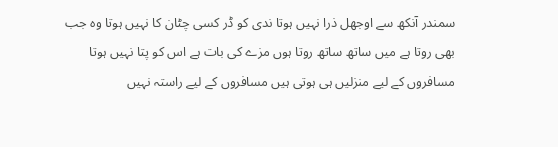سمندر آنکھ سے اوجھل ذرا نہیں ہوتا ندی کو ڈر کسی چٹان کا نہیں ہوتا وہ جب بھی روتا ہے میں ساتھ ساتھ روتا ہوں مزے کی بات ہے اس کو پتا نہیں ہوتا مسافروں کے لیے منزلیں ہی ہوتی ہیں مسافروں کے لیے راستہ نہیں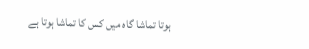ہوتا تماشا گاہ میں کس کا تماشا ہوتا ہے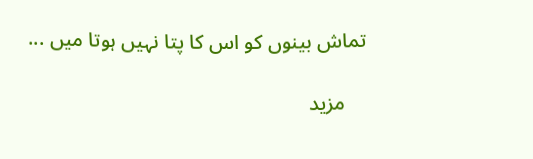تماش بینوں کو اس کا پتا نہیں ہوتا میں ...

    مزید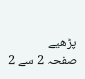پڑھیے
صفحہ 2 سے 2